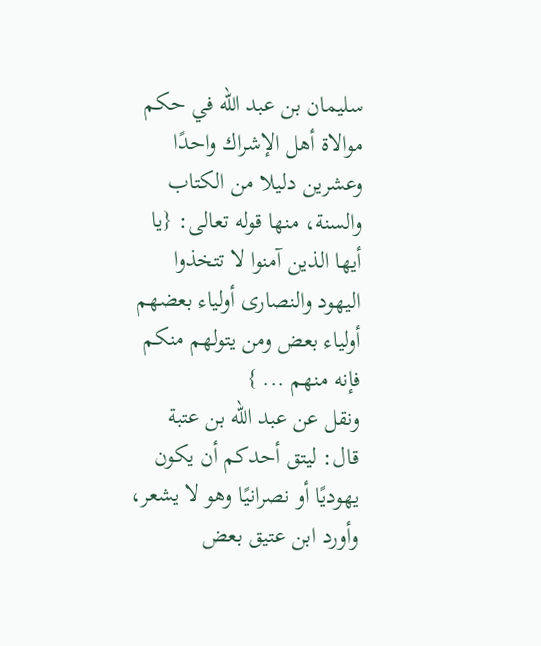سليمان بن عبد الله في حكم موالاة أهل الإشراك واحدًا وعشرين دليلا من الكتاب والسنة، منها قوله تعالى: {يا أيها الذين آمنوا لا تتخذوا اليهود والنصارى أولياء بعضهم أولياء بعض ومن يتولهم منكم فإنه منهم ... }
ونقل عن عبد الله بن عتبة قال: ليتق أحدكم أن يكون يهوديًا أو نصرانيًا وهو لا يشعر، وأورد ابن عتيق بعض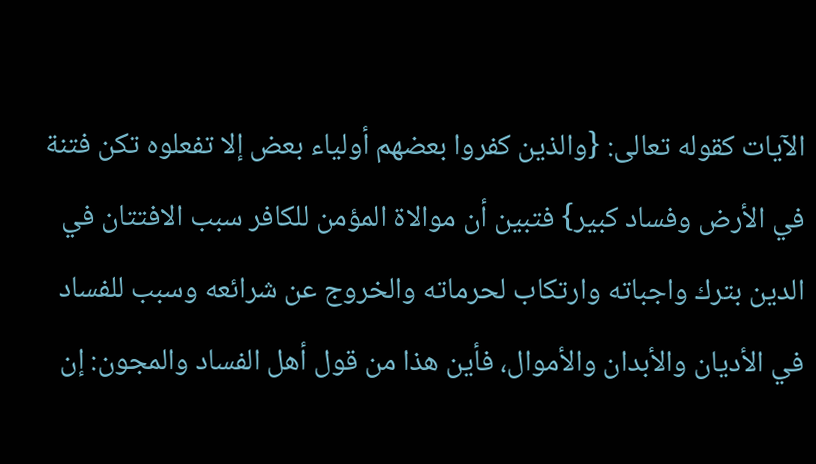الآيات كقوله تعالى: {والذين كفروا بعضهم أولياء بعض إلا تفعلوه تكن فتنة في الأرض وفساد كبير} فتبين أن موالاة المؤمن للكافر سبب الافتتان في الدين بترك واجباته وارتكاب لحرماته والخروج عن شرائعه وسبب للفساد في الأديان والأبدان والأموال، فأين هذا من قول أهل الفساد والمجون: إن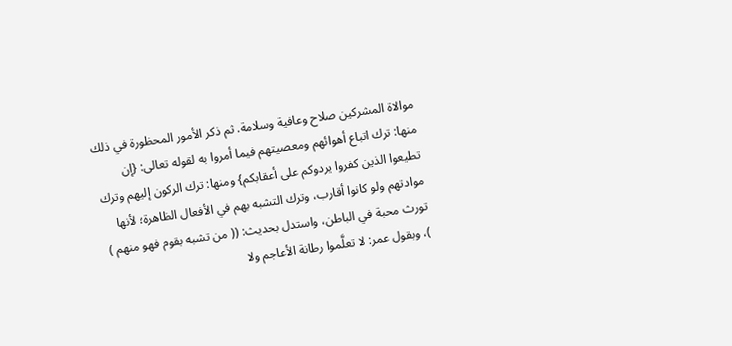موالاة المشركين صلاح وعافية وسلامة. ثم ذكر الأمور المحظورة في ذلك منها: ترك اتباع أهوائهم ومعصيتهم فيما أمروا به لقوله تعالى: {إن تطيعوا الذين كفروا يردوكم على أعقابكم} ومنها: ترك الركون إليهم وترك موادتهم ولو كانوا أقارب، وترك التشبه بهم في الأفعال الظاهرة؛ لأنها تورث محبة في الباطن، واستدل بحديث: (( من تشبه بقوم فهو منهم ) )، وبقول عمر: لا تعلَّموا رطانة الأعاجم ولا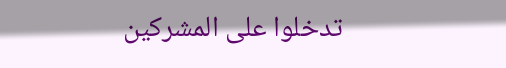تدخلوا على المشركين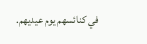في كنائسهم يوم عيديهم.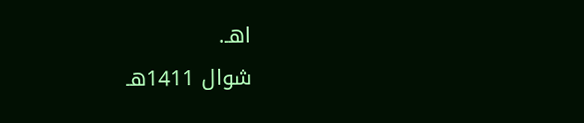اهـ.
شوال 1411هـ